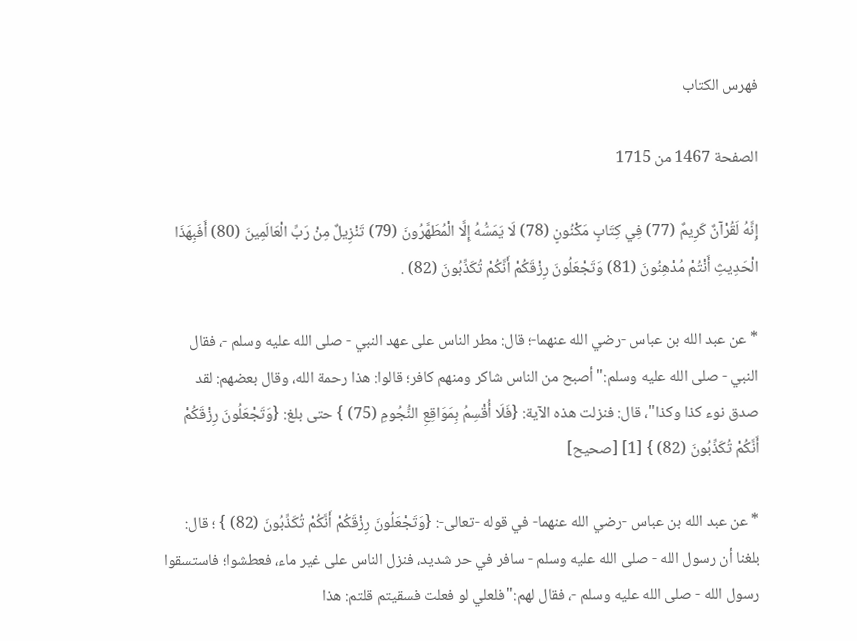فهرس الكتاب

الصفحة 1467 من 1715

إِنَّهُ لَقُرْآنٌ كَرِيمٌ (77) فِي كِتَابٍ مَكْنُونٍ (78) لَا يَمَسُّهُ إِلَّا الْمُطَهَّرُونَ (79) تَنْزِيلٌ مِنْ رَبِّ الْعَالَمِينَ (80) أَفَبِهَذَا الْحَدِيثِ أَنْتُمْ مُدْهِنُونَ (81) وَتَجْعَلُونَ رِزْقَكُمْ أَنَّكُمْ تُكَذِّبُونَ (82) .

* عن عبد الله بن عباس -رضي الله عنهما-؛ قال: مطر الناس على عهد النبي - صلى الله عليه وسلم -، فقال النبي - صلى الله عليه وسلم:"أصبح من الناس شاكر ومنهم كافر؛ قالوا: هذا رحمة الله، وقال بعضهم: لقد صدق نوء كذا وكذا"، قال: فنزلت هذه الآية: {فَلَا أُقْسِمُ بِمَوَاقِعِ النُّجُومِ (75) } حتى بلغ: {وَتَجْعَلُونَ رِزْقَكُمْ أَنَّكُمْ تُكَذِّبُونَ (82) } [1] [صحيح]

* عن عبد الله بن عباس -رضي الله عنهما- في قوله -تعالى-: {وَتَجْعَلُونَ رِزْقَكُمْ أَنَّكُمْ تُكَذِّبُونَ (82) } ؛ قال: بلغنا أن رسول الله - صلى الله عليه وسلم - سافر في حر شديد، فنزل الناس على غير ماء، فعطشوا؛ فاستسقوا رسول الله - صلى الله عليه وسلم -، فقال لهم:"فلعلي لو فعلت فسقيتم قلتم: هذا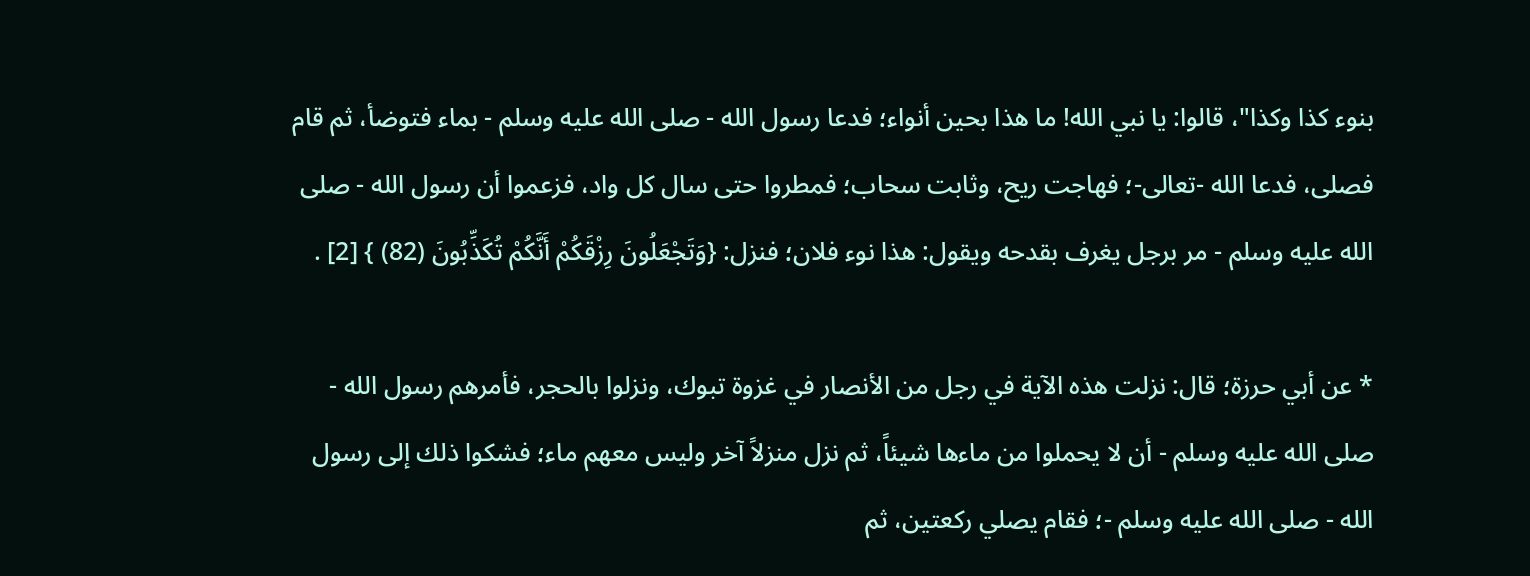بنوء كذا وكذا"، قالوا: يا نبي الله! ما هذا بحين أنواء؛ فدعا رسول الله - صلى الله عليه وسلم - بماء فتوضأ، ثم قام فصلى، فدعا الله -تعالى-؛ فهاجت ريح، وثابت سحاب؛ فمطروا حتى سال كل واد، فزعموا أن رسول الله - صلى الله عليه وسلم - مر برجل يغرف بقدحه ويقول: هذا نوء فلان؛ فنزل: {وَتَجْعَلُونَ رِزْقَكُمْ أَنَّكُمْ تُكَذِّبُونَ (82) } [2] .

* عن أبي حرزة؛ قال: نزلت هذه الآية في رجل من الأنصار في غزوة تبوك، ونزلوا بالحجر، فأمرهم رسول الله - صلى الله عليه وسلم - أن لا يحملوا من ماءها شيئاً، ثم نزل منزلاً آخر وليس معهم ماء؛ فشكوا ذلك إلى رسول الله - صلى الله عليه وسلم -؛ فقام يصلي ركعتين، ثم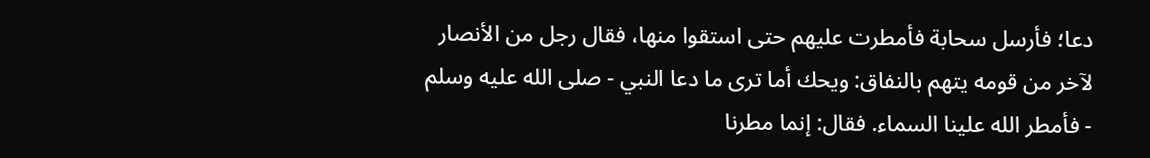دعا؛ فأرسل سحابة فأمطرت عليهم حتى استقوا منها، فقال رجل من الأنصار لآخر من قومه يتهم بالنفاق: ويحك أما ترى ما دعا النبي - صلى الله عليه وسلم - فأمطر الله علينا السماء. فقال: إنما مطرنا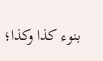بنوء كذا وكذا؛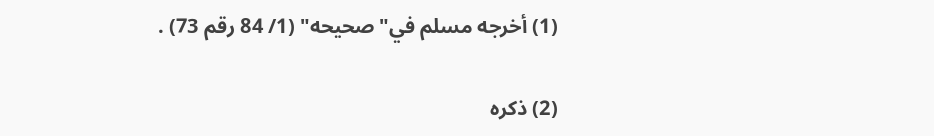(1) أخرجه مسلم في"صحيحه" (1/ 84 رقم 73) .

(2) ذكره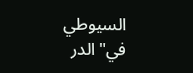السيوطي في"الدر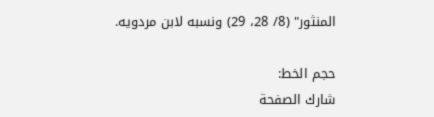المنثور" (8/ 28، 29) ونسبه لابن مردويه.

حجم الخط:
شارك الصفحة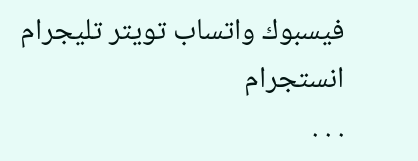فيسبوك واتساب تويتر تليجرام انستجرام
. . .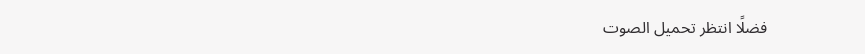فضلًا انتظر تحميل الصوت